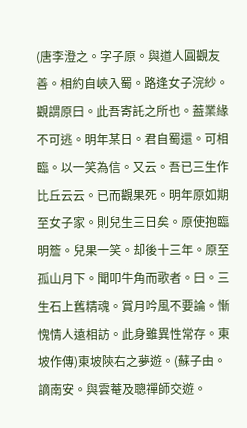(唐李澄之。字子原。與道人圓觀友善。相約自峽入蜀。路逢女子浣紗。觀謂原曰。此吾寄託之所也。葢業緣不可逃。明年某日。君自蜀還。可相臨。以一笑為信。又云。吾已三生作比丘云云。已而觀果死。明年原如期至女子家。則兒生三日矣。原使抱臨明簷。兒果一笑。却後十三年。原至孤山月下。聞叩牛角而歌者。曰。三生石上舊精魂。賞月吟風不要論。慚愧情人遠相訪。此身雖異性常存。東坡作傳)東坡陝右之夢遊。(蘇子由。謫南安。與雲菴及聰禪師交遊。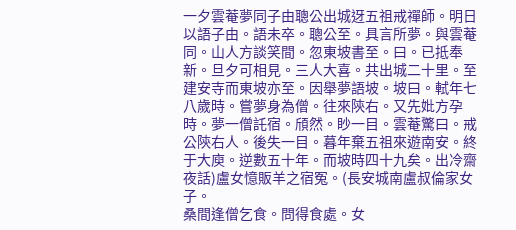一夕雲菴夢同子由聰公出城迓五祖戒禪師。明日以語子由。語未卒。聰公至。具言所夢。與雲菴同。山人方談笑間。忽東坡書至。曰。已抵奉新。旦夕可相見。三人大喜。共出城二十里。至建安寺而東坡亦至。因舉夢語坡。坡曰。軾年七八歲時。嘗夢身為僧。往來陝右。又先妣方孕時。夢一僧託宿。頎然。眇一目。雲菴驚曰。戒公陝右人。後失一目。暮年棄五祖來遊南安。終于大庾。逆數五十年。而坡時四十九矣。出冷齋夜話)盧女憶販羊之宿冤。(長安城南盧叔倫家女子。
桑間逢僧乞食。問得食處。女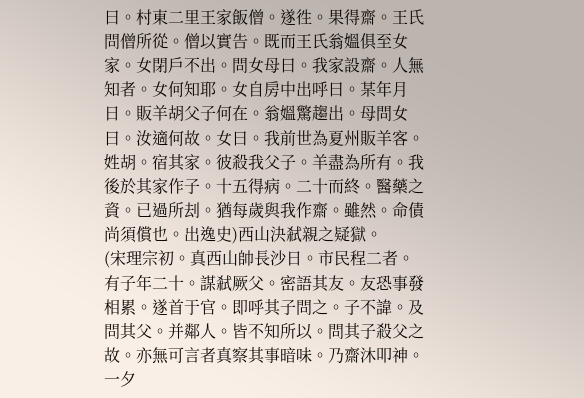曰。村東二里王家飯僧。遂徃。果得齋。王氏問僧所從。僧以實告。既而王氏翁媼俱至女家。女閉戶不出。問女母曰。我家設齋。人無知者。女何知耶。女自房中出呼曰。某年月日。販羊胡父子何在。翁媼驚趨出。母問女曰。汝適何故。女曰。我前世為夏州販羊客。姓胡。宿其家。彼殺我父子。羊盡為所有。我後於其家作子。十五得病。二十而終。醫藥之資。已過所刦。猶每歲與我作齋。雖然。命債尚須償也。出逸史)西山決弒親之疑獄。
(宋理宗初。真西山帥長沙日。市民程二者。有子年二十。謀弒厥父。密語其友。友恐事發相累。遂首于官。即呼其子問之。子不諱。及問其父。并鄰人。皆不知所以。問其子殺父之故。亦無可言者真察其事暗味。乃齋沐叩神。一夕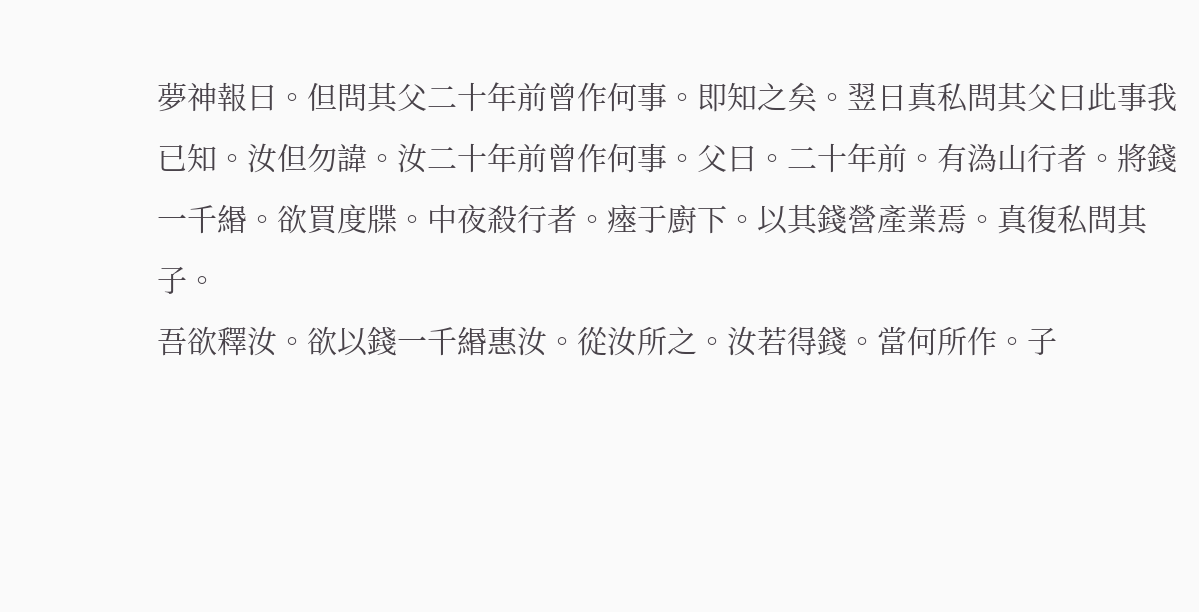夢神報曰。但問其父二十年前曾作何事。即知之矣。翌日真私問其父曰此事我已知。汝但勿諱。汝二十年前曾作何事。父曰。二十年前。有溈山行者。將錢一千緡。欲買度牒。中夜殺行者。瘞于廚下。以其錢營產業焉。真復私問其子。
吾欲釋汝。欲以錢一千緡惠汝。從汝所之。汝若得錢。當何所作。子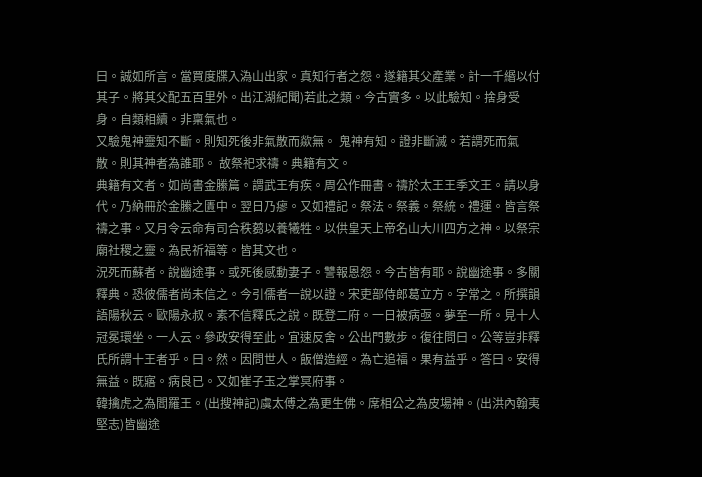曰。誠如所言。當買度牒入溈山出家。真知行者之怨。遂籍其父產業。計一千緡以付其子。將其父配五百里外。出江湖紀聞)若此之類。今古實多。以此驗知。捨身受身。自類相續。非稟氣也。
又驗鬼神靈知不斷。則知死後非氣散而歘無。 鬼神有知。證非斷滅。若謂死而氣散。則其神者為誰耶。 故祭祀求禱。典籍有文。
典籍有文者。如尚書金縢篇。謂武王有疾。周公作冊書。禱於太王王季文王。請以身代。乃納冊於金縢之匱中。翌日乃瘳。又如禮記。祭法。祭義。祭統。禮運。皆言祭禱之事。又月令云命有司合秩蒭以養犧牲。以供皇天上帝名山大川四方之神。以祭宗廟社稷之靈。為民祈福等。皆其文也。
況死而蘇者。說幽途事。或死後感動妻子。讐報恩怨。今古皆有耶。說幽途事。多關釋典。恐彼儒者尚未信之。今引儒者一說以證。宋吏部侍郎葛立方。字常之。所撰韻語陽秋云。歐陽永叔。素不信釋氏之說。既登二府。一日被病亟。夢至一所。見十人冠冕環坐。一人云。參政安得至此。宜速反舍。公出門數步。復往問曰。公等豈非釋氏所謂十王者乎。曰。然。因問世人。飯僧造經。為亡追福。果有益乎。答曰。安得無益。既寤。病良已。又如崔子玉之掌冥府事。
韓擒虎之為閻羅王。(出搜神記)虞太傅之為更生佛。席相公之為皮場神。(出洪內翰夷堅志)皆幽途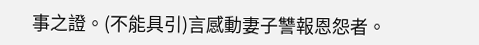事之證。(不能具引)言感動妻子讐報恩怨者。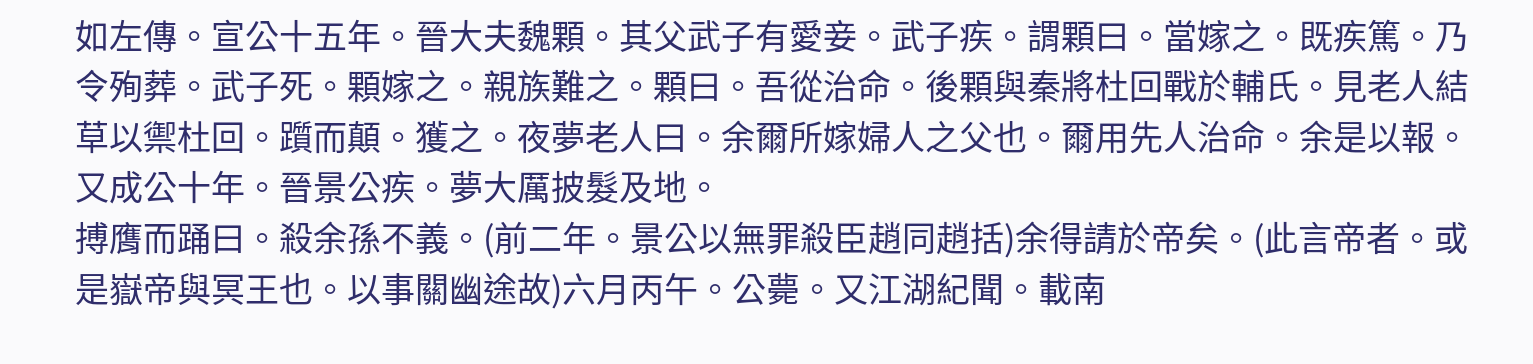如左傳。宣公十五年。晉大夫魏顆。其父武子有愛妾。武子疾。謂顆曰。當嫁之。既疾篤。乃令殉葬。武子死。顆嫁之。親族難之。顆曰。吾從治命。後顆與秦將杜回戰於輔氏。見老人結草以禦杜回。躓而顛。獲之。夜夢老人曰。余爾所嫁婦人之父也。爾用先人治命。余是以報。又成公十年。晉景公疾。夢大厲披髮及地。
搏膺而踊曰。殺余孫不義。(前二年。景公以無罪殺臣趙同趙括)余得請於帝矣。(此言帝者。或是嶽帝與冥王也。以事關幽途故)六月丙午。公薨。又江湖紀聞。載南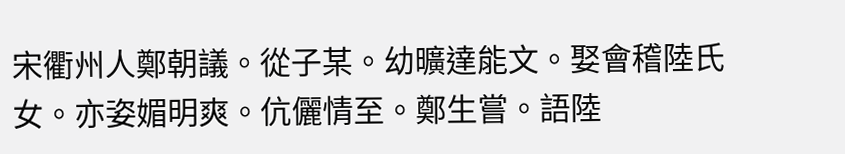宋衢州人鄭朝議。從子某。幼曠達能文。娶會稽陸氏女。亦姿媚明爽。伉儷情至。鄭生嘗。語陸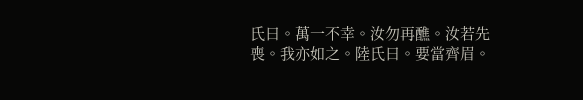氏曰。萬一不幸。汝勿再醮。汝若先喪。我亦如之。陸氏曰。要當齊眉。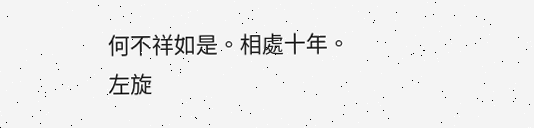何不祥如是。相處十年。
左旋